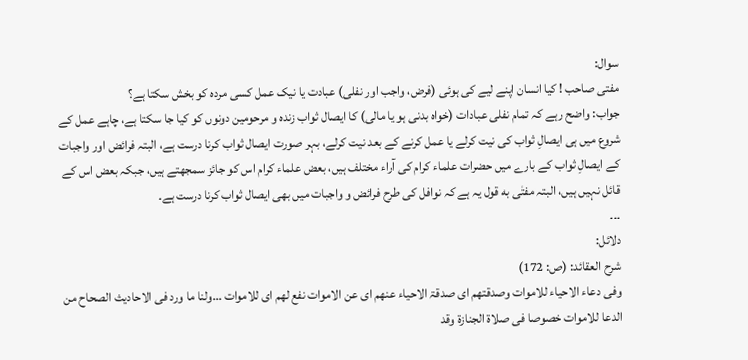سوال:
مفتی صاحب ! کیا انسان اپنے لیے کی ہوئی (فرض، واجب اور نفلی) عبادت یا نیک عمل کسی مردہ کو بخش سکتا ہے؟
جواب: واضح رہے کہ تمام نفلی عبادات (خواہ بدنی ہو یا مالی) کا ایصال ثواب زندہ و مرحومین دونوں کو کیا جا سکتا ہے، چاہے عمل کے شروع میں ہی ایصالِ ثواب کی نیت کرلے یا عمل کرنے کے بعد نیت کرلے، بہر صورت ایصال ثواب کرنا درست ہے، البتہ فرائض اور واجبات کے ایصالِ ثواب کے بارے ميں حضرات علماء کرام کی آراء مختلف ہیں، بعض علماء کرام اس کو جائز سمجھتے ہیں، جبکہ بعض اس کے قائل نہیں ہیں، البتہ مفتٰی به قول یہ ہے کہ نوافل کی طرح فرائض و واجبات میں بھی ایصال ثواب کرنا درست ہے۔
۔۔۔
دلائل:
شرح العقائد: (ص: 172)
وفی دعاء الاحیاء للاموات وصدقتھم ای صدقۃ الاحیاء عنھم ای عن الاموات نفع لھم ای للاموات …ولنا ما ورد فی الاحادیث الصحاح من الدعا للاموات خصوصا فی صلاۃ الجنازۃ وقد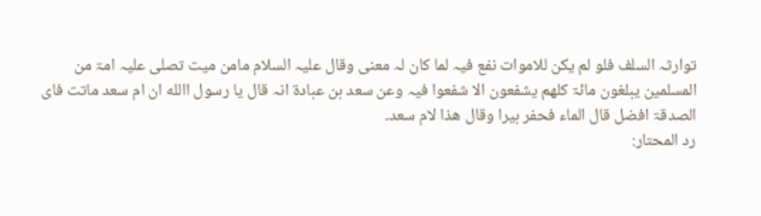توارثہ السلف فلو لم یکن للاموات نفع فیہ لما کان لہ معنی وقال علیہ السلام مامن میت تصلی علیہ امۃ من المسلمین یبلغون مائۃ کلھم یشفعون الا شفعوا فیہ وعن سعد بن عبادۃ انہ قال یا رسول االله ان ام سعد ماتت فای الصدقۃ افضل قال الماء فحفر بیرا وقال ھذا لام سعد۔
رد المحتار: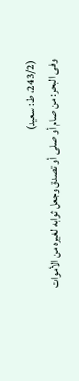(243/2، ط: سعید)
وفی البحر: من صام أو صلی أو تصدق وجعل ثوابه لغیرہ من الأموات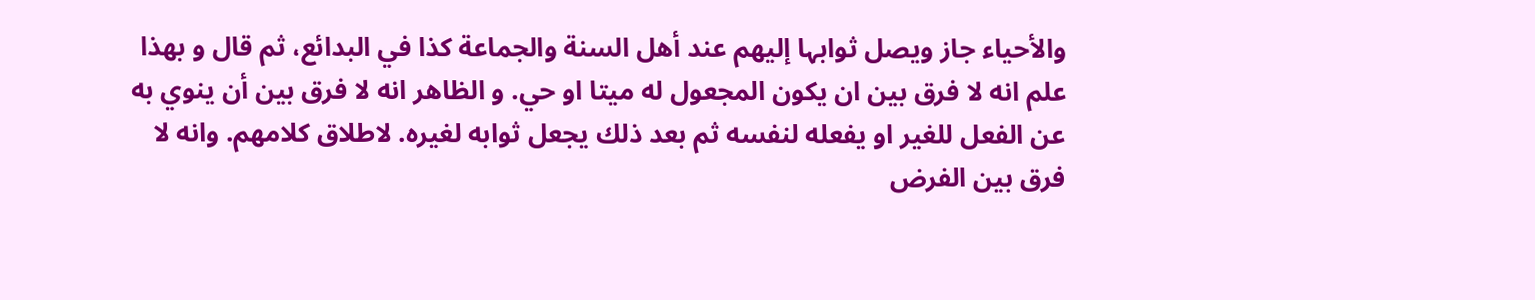والأحیاء جاز ویصل ثوابہا إلیهم عند أهل السنة والجماعة كذا في البدائع، ثم قال و بهذا علم انه لا فرق بين ان يكون المجعول له ميتا او حي. و الظاهر انه لا فرق بين أن ينوي به عن الفعل للغير او يفعله لنفسه ثم بعد ذلك يجعل ثوابه لغيره. لاطلاق كلامهم. وانه لا فرق بين الفرض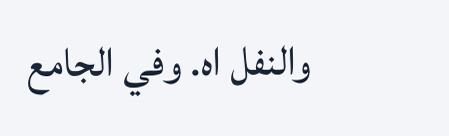والنفل اه. وفي الجامع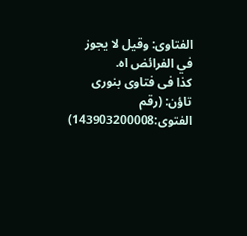الفتاوى: وقيل لا يجوز في الفرائض اه.
کذا فی فتاوی بنوری تاؤن: (رقم الفتوی:143903200008)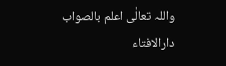واللہ تعالٰی اعلم بالصواب
دارالافتاء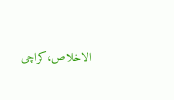الاخلاص،کراچی